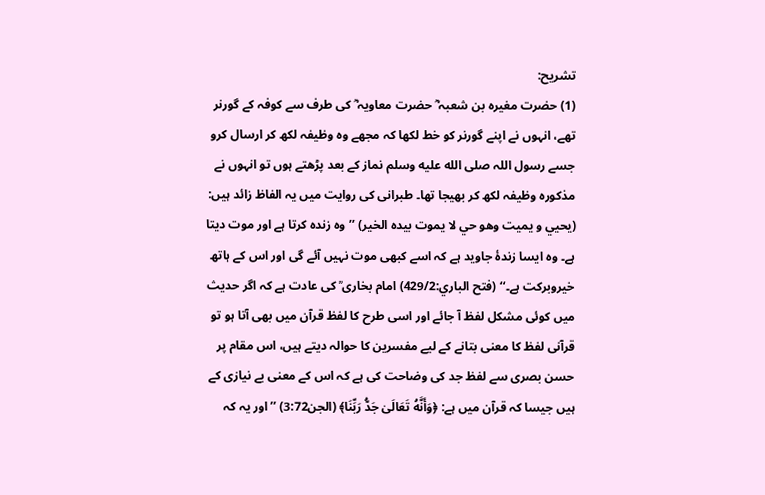تشریح:
(1) حضرت مغیرہ بن شعبہ ؓ حضرت معاویہ ؓ کی طرف سے کوفہ کے گورنر تھے، انہوں نے اپنے گورنر کو خط لکھا کہ مجھے وہ وظیفہ لکھ کر ارسال کرو جسے رسول اللہ صلى الله عليه وسلم نماز کے بعد پڑھتے ہوں تو انہوں نے مذکورہ وظیفہ لکھ کر بھیجا تھا۔ طبرانی کی روایت میں یہ الفاظ زائد ہیں: (يحيي و يميت وهو حي لا يموت بيده الخير) ’’وہ زندہ کرتا ہے اور موت دیتا ہے۔ وہ ایسا زندۂ جاوید ہے کہ اسے کبھی موت نہیں آئے گی اور اس کے ہاتھ خیروبرکت ہے۔‘‘ (فتح الباري:429/2) امام بخاری ؒ کی عادت ہے کہ اگر حدیث میں کوئی مشکل لفظ آ جائے اور اسی طرح کا لفظ قرآن میں بھی آتا ہو تو قرآنی لفظ کا معنی بتانے کے لیے مفسرین کا حوالہ دیتے ہیں، اس مقام پر حسن بصری سے لفظ جد کی وضاحت کی ہے کہ اس کے معنی بے نیازی کے ہیں جیسا کہ قرآن میں ہے: ﴿وَأَنَّهُ تَعَالَىٰ جَدُّ رَبِّنَا﴾ (الجن3:72) ’’اور یہ کہ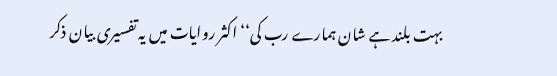بہت بلند ہے شان ہمارے رب کی‘‘ اکثر روایات میں یہ تفسیری بیان ذکر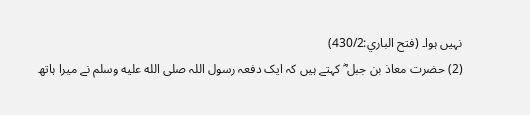نہیں ہوا۔ (فتح الباري:430/2)
(2) حضرت معاذ بن جبل ؓ کہتے ہیں کہ ایک دفعہ رسول اللہ صلى الله عليه وسلم نے میرا ہاتھ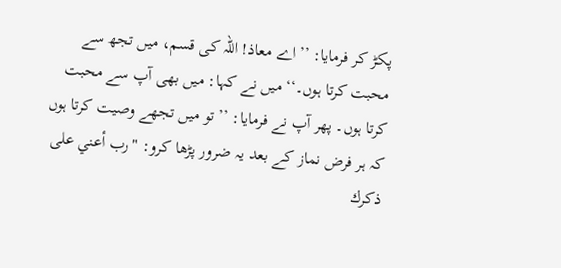پکڑ کر فرمایا: ’’اے معاذ! اللہ کی قسم، میں تجھ سے محبت کرتا ہوں۔‘‘ میں نے کہا: میں بھی آپ سے محبت کرتا ہوں۔ پھر آپ نے فرمایا: ’’تو میں تجھے وصیت کرتا ہوں کہ ہر فرض نماز کے بعد یہ ضرور پڑھا کرو: "رب أعني علی ذكرك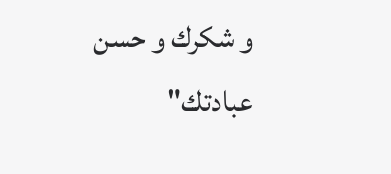و شكرك و حسن عبادتك"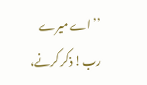’’اے میرے رب! ذکر کرنے،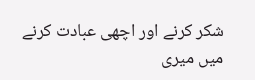شکر کرنے اور اچھی عبادت کرنے میں میری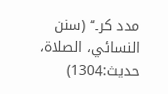مدد کر۔‘‘ (سنن النسائي، الصلاة، حدیث:1304)